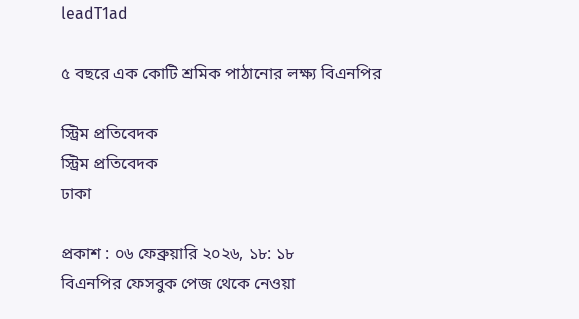leadT1ad

৫ বছরে এক কোটি শ্রমিক পাঠানোর লক্ষ্য বিএনপির

স্ট্রিম প্রতিবেদক
স্ট্রিম প্রতিবেদক
ঢাকা

প্রকাশ : ০৬ ফেব্রুয়ারি ২০২৬, ১৮: ১৮
বিএনপির ফেসবুক পেজ থেকে নেওয়া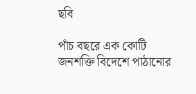ছবি

পাঁচ বছরে এক কোটি জনশক্তি বিদেশে পাঠানোর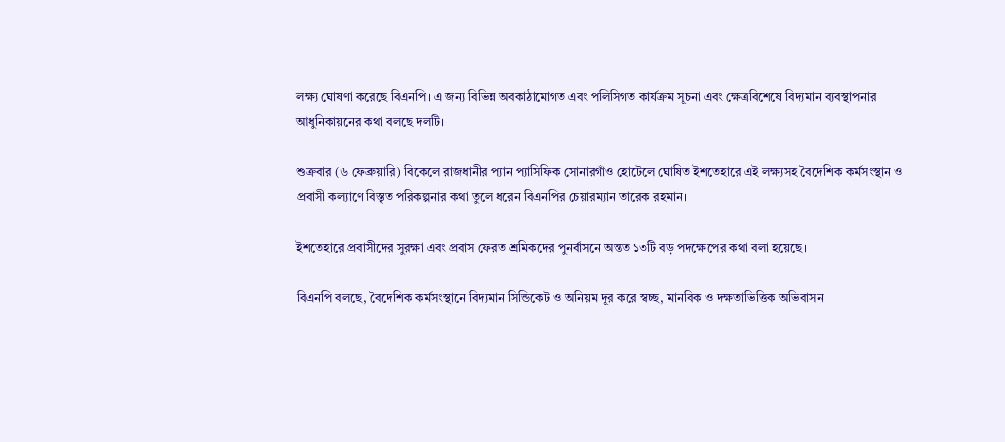লক্ষ্য ঘোষণা করেছে বিএনপি। এ জন্য বিভিন্ন অবকাঠামোগত এবং পলিসিগত কার্যক্রম সূচনা এবং ক্ষেত্রবিশেষে বিদ্যমান ব্যবস্থাপনার আধুনিকায়নের কথা বলছে দলটি।

শুক্রবার (৬ ফেব্রুয়ারি) বিকেলে রাজধানীর প্যান প্যাসিফিক সোনারগাঁও হোটেলে ঘোষিত ইশতেহারে এই লক্ষ্যসহ বৈদেশিক কর্মসংস্থান ও প্রবাসী কল্যাণে বিস্তৃত পরিকল্পনার কথা তুলে ধরেন বিএনপির চেয়ারম্যান তারেক রহমান।

ইশতেহারে প্রবাসীদের সুরক্ষা এবং প্রবাস ফেরত শ্রমিকদের পুনর্বাসনে অন্তত ১৩টি বড় পদক্ষেপের কথা বলা হয়েছে।

বিএনপি বলছে, বৈদেশিক কর্মসংস্থানে বিদ্যমান সিন্ডিকেট ও অনিয়ম দূর করে স্বচ্ছ, মানবিক ও দক্ষতাভিত্তিক অভিবাসন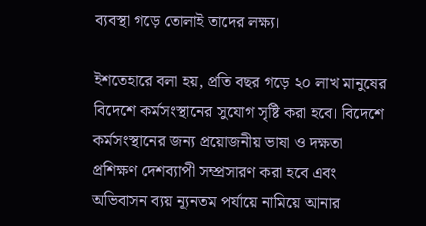ব্যবস্থা গড়ে তোলাই তাদের লক্ষ্য।

ইশতেহারে বলা হয়, প্রতি বছর গড়ে ২০ লাখ মানুষের বিদেশে কর্মসংস্থানের সুযোগ সৃষ্টি করা হবে। বিদেশে কর্মসংস্থানের জন্য প্রয়োজনীয় ভাষা ও দক্ষতা প্রশিক্ষণ দেশব্যাপী সম্প্রসারণ করা হবে এবং অভিবাসন ব্যয় ন্যূনতম পর্যায়ে নামিয়ে আনার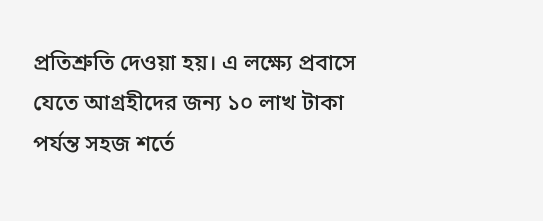প্রতিশ্রুতি দেওয়া হয়। এ লক্ষ্যে প্রবাসে যেতে আগ্রহীদের জন্য ১০ লাখ টাকা পর্যন্ত সহজ শর্তে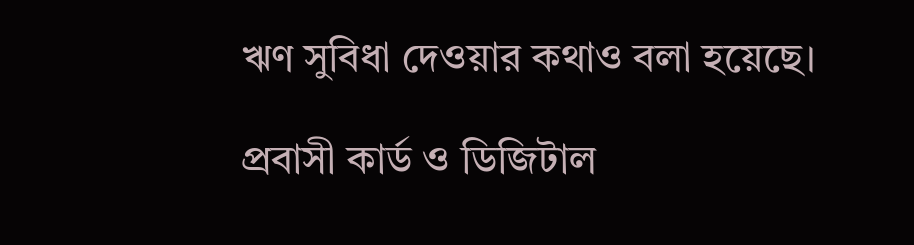ঋণ সুবিধা দেওয়ার কথাও বলা হয়েছে।

প্রবাসী কার্ড ও ডিজিটাল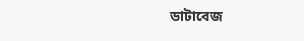ডাটাবেজ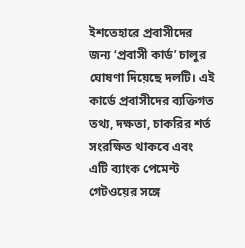ইশতেহারে প্রবাসীদের জন্য ‘প্রবাসী কার্ড’ চালুর ঘোষণা দিয়েছে দলটি। এই কার্ডে প্রবাসীদের ব্যক্তিগত তথ্য, দক্ষতা, চাকরির শর্ত সংরক্ষিত থাকবে এবং এটি ব্যাংক পেমেন্ট গেটওয়ের সঙ্গে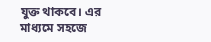যুক্ত থাকবে। এর মাধ্যমে সহজে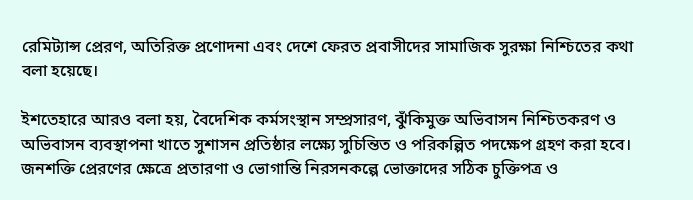রেমিট্যান্স প্রেরণ, অতিরিক্ত প্রণোদনা এবং দেশে ফেরত প্রবাসীদের সামাজিক সুরক্ষা নিশ্চিতের কথা বলা হয়েছে।

ইশতেহারে আরও বলা হয়, বৈদেশিক কর্মসংস্থান সম্প্রসারণ, ঝুঁকিমুক্ত অভিবাসন নিশ্চিতকরণ ও অভিবাসন ব্যবস্থাপনা খাতে সুশাসন প্রতিষ্ঠার লক্ষ্যে সুচিন্তিত ও পরিকল্পিত পদক্ষেপ গ্রহণ করা হবে। জনশক্তি প্রেরণের ক্ষেত্রে প্রতারণা ও ভোগান্তি নিরসনকল্পে ভোক্তাদের সঠিক চুক্তিপত্র ও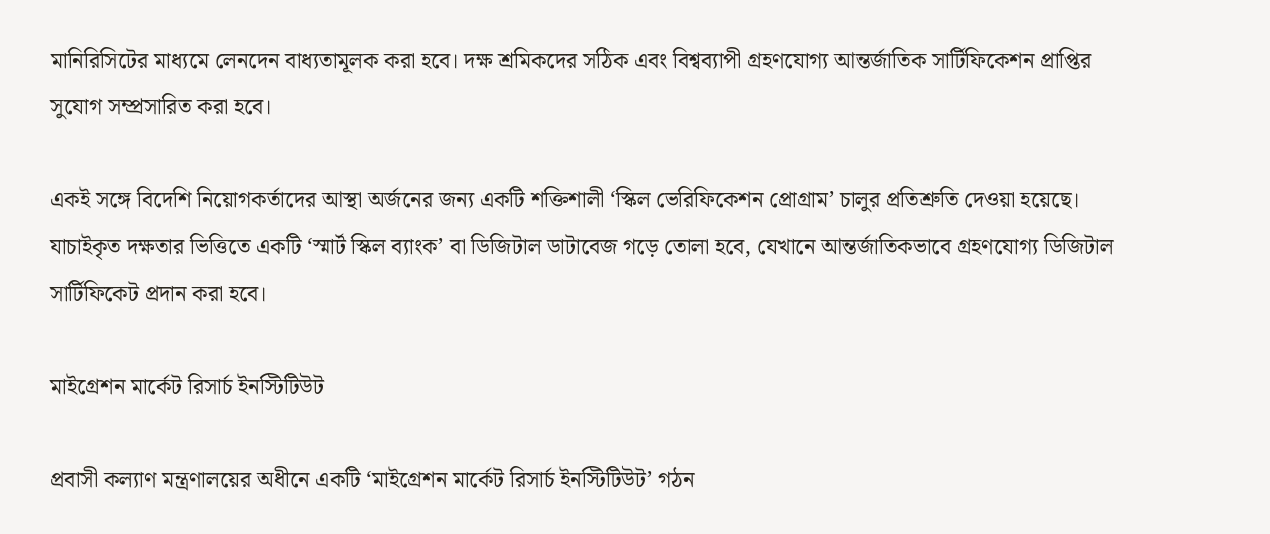মানিরিসিটের মাধ্যমে লেনদেন বাধ্যতামূলক করা হবে। দক্ষ শ্রমিকদের সঠিক এবং বিশ্বব্যাপী গ্রহণযোগ্য আন্তর্জাতিক সার্টিফিকেশন প্রাপ্তির সুযোগ সম্প্রসারিত করা হবে।

একই সঙ্গে বিদেশি নিয়োগকর্তাদের আস্থা অর্জনের জন্য একটি শক্তিশালী ‘স্কিল ভেরিফিকেশন প্রোগ্রাম’ চালুর প্রতিশ্রুতি দেওয়া হয়েছে। যাচাইকৃত দক্ষতার ভিত্তিতে একটি ‘স্মার্ট স্কিল ব্যাংক’ বা ডিজিটাল ডাটাবেজ গড়ে তোলা হবে, যেখানে আন্তর্জাতিকভাবে গ্রহণযোগ্য ডিজিটাল সার্টিফিকেট প্রদান করা হবে।

মাইগ্রেশন মার্কেট রিসার্চ ইনস্টিটিউট

প্রবাসী কল্যাণ মন্ত্রণালয়ের অধীনে একটি ‘মাইগ্রেশন মার্কেট রিসার্চ ইনস্টিটিউট’ গঠন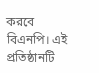করবে বিএনপি। এই প্রতিষ্ঠানটি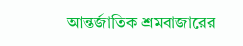আন্তর্জাতিক শ্রমবাজারের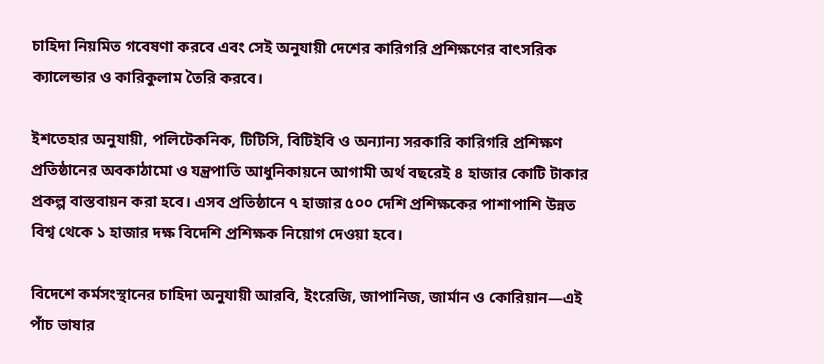চাহিদা নিয়মিত গবেষণা করবে এবং সেই অনুযায়ী দেশের কারিগরি প্রশিক্ষণের বাৎসরিক ক্যালেন্ডার ও কারিকুলাম তৈরি করবে।

ইশতেহার অনুযায়ী, পলিটেকনিক, টিটিসি, বিটিইবি ও অন্যান্য সরকারি কারিগরি প্রশিক্ষণ প্রতিষ্ঠানের অবকাঠামো ও যন্ত্রপাতি আধুনিকায়নে আগামী অর্থ বছরেই ৪ হাজার কোটি টাকার প্রকল্প বাস্তবায়ন করা হবে। এসব প্রতিষ্ঠানে ৭ হাজার ৫০০ দেশি প্রশিক্ষকের পাশাপাশি উন্নত বিশ্ব থেকে ১ হাজার দক্ষ বিদেশি প্রশিক্ষক নিয়োগ দেওয়া হবে।

বিদেশে কর্মসংস্থানের চাহিদা অনুযায়ী আরবি, ইংরেজি, জাপানিজ, জার্মান ও কোরিয়ান—এই পাঁচ ভাষার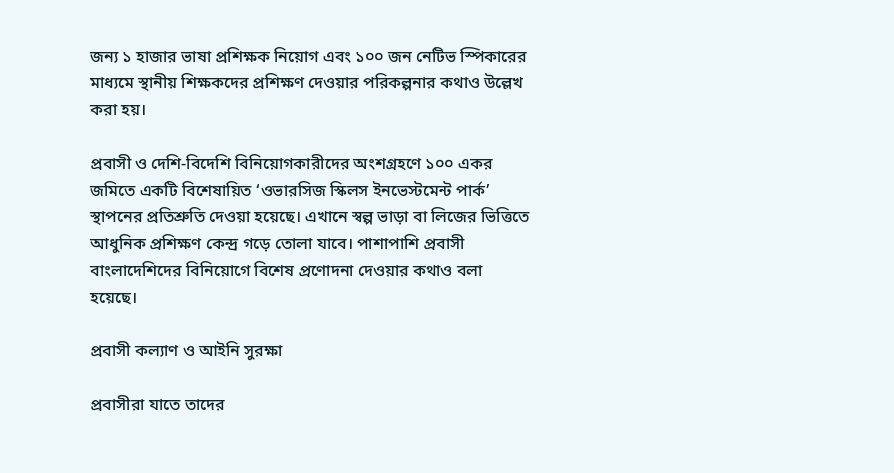জন্য ১ হাজার ভাষা প্রশিক্ষক নিয়োগ এবং ১০০ জন নেটিভ স্পিকারের মাধ্যমে স্থানীয় শিক্ষকদের প্রশিক্ষণ দেওয়ার পরিকল্পনার কথাও উল্লেখ করা হয়।

প্রবাসী ও দেশি-বিদেশি বিনিয়োগকারীদের অংশগ্রহণে ১০০ একর জমিতে একটি বিশেষায়িত ‘ওভারসিজ স্কিলস ইনভেস্টমেন্ট পার্ক’ স্থাপনের প্রতিশ্রুতি দেওয়া হয়েছে। এখানে স্বল্প ভাড়া বা লিজের ভিত্তিতে আধুনিক প্রশিক্ষণ কেন্দ্র গড়ে তোলা যাবে। পাশাপাশি প্রবাসী বাংলাদেশিদের বিনিয়োগে বিশেষ প্রণোদনা দেওয়ার কথাও বলা হয়েছে।

প্রবাসী কল্যাণ ও আইনি সুরক্ষা

প্রবাসীরা যাতে তাদের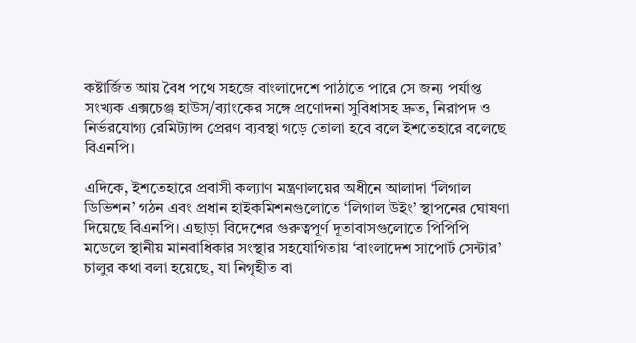কষ্টার্জিত আয় বৈধ পথে সহজে বাংলাদেশে পাঠাতে পারে সে জন্য পর্যাপ্ত সংখ্যক এক্সচেঞ্জ হাউস/ব্যাংকের সঙ্গে প্রণোদনা সুবিধাসহ দ্রুত, নিরাপদ ও নির্ভরযোগ্য রেমিট্যান্স প্রেরণ ব্যবস্থা গড়ে তোলা হবে বলে ইশতেহারে বলেছে বিএনপি।

এদিকে, ইশতেহারে প্রবাসী কল্যাণ মন্ত্রণালয়ের অধীনে আলাদা ‘লিগাল ডিভিশন’ গঠন এবং প্রধান হাইকমিশনগুলোতে ‘লিগাল উইং’ স্থাপনের ঘোষণা দিয়েছে বিএনপি। এছাড়া বিদেশের গুরুত্বপূর্ণ দূতাবাসগুলোতে পিপিপি মডেলে স্থানীয় মানবাধিকার সংস্থার সহযোগিতায় ‘বাংলাদেশ সাপোর্ট সেন্টার’ চালুর কথা বলা হয়েছে, যা নিগৃহীত বা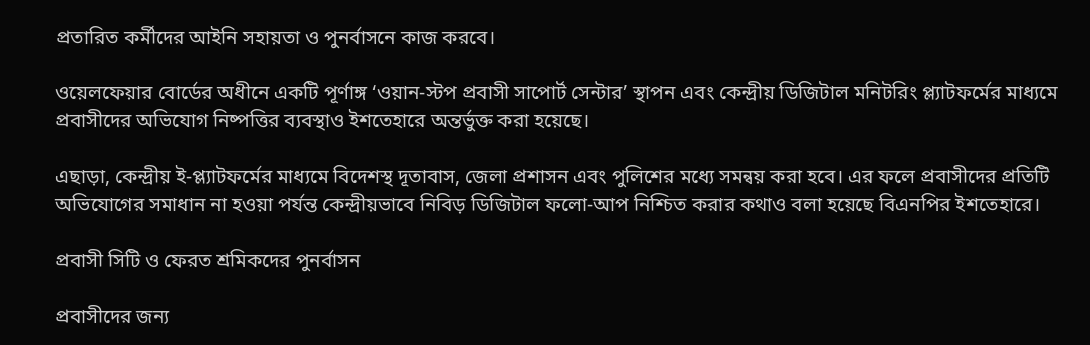প্রতারিত কর্মীদের আইনি সহায়তা ও পুনর্বাসনে কাজ করবে।

ওয়েলফেয়ার বোর্ডের অধীনে একটি পূর্ণাঙ্গ ‘ওয়ান-স্টপ প্রবাসী সাপোর্ট সেন্টার’ স্থাপন এবং কেন্দ্রীয় ডিজিটাল মনিটরিং প্ল্যাটফর্মের মাধ্যমে প্রবাসীদের অভিযোগ নিষ্পত্তির ব্যবস্থাও ইশতেহারে অন্তর্ভুক্ত করা হয়েছে।

এছাড়া, কেন্দ্রীয় ই-প্ল্যাটফর্মের মাধ্যমে বিদেশস্থ দূতাবাস, জেলা প্রশাসন এবং পুলিশের মধ্যে সমন্বয় করা হবে। এর ফলে প্রবাসীদের প্রতিটি অভিযোগের সমাধান না হওয়া পর্যন্ত কেন্দ্রীয়ভাবে নিবিড় ডিজিটাল ফলো-আপ নিশ্চিত করার কথাও বলা হয়েছে বিএনপির ইশতেহারে।

প্রবাসী সিটি ও ফেরত শ্রমিকদের পুনর্বাসন

প্রবাসীদের জন্য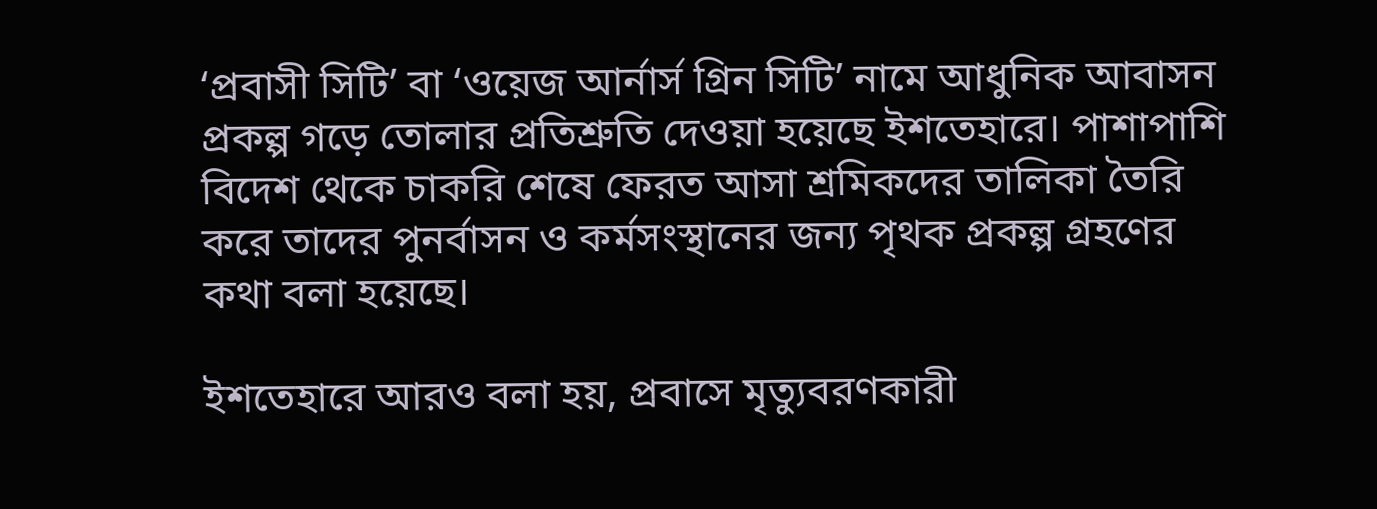‘প্রবাসী সিটি’ বা ‘ওয়েজ আর্নার্স গ্রিন সিটি’ নামে আধুনিক আবাসন প্রকল্প গড়ে তোলার প্রতিশ্রুতি দেওয়া হয়েছে ইশতেহারে। পাশাপাশি বিদেশ থেকে চাকরি শেষে ফেরত আসা শ্রমিকদের তালিকা তৈরি করে তাদের পুনর্বাসন ও কর্মসংস্থানের জন্য পৃথক প্রকল্প গ্রহণের কথা বলা হয়েছে।

ইশতেহারে আরও বলা হয়, প্রবাসে মৃত্যুবরণকারী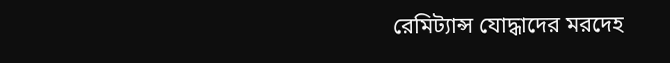রেমিট্যান্স যোদ্ধাদের মরদেহ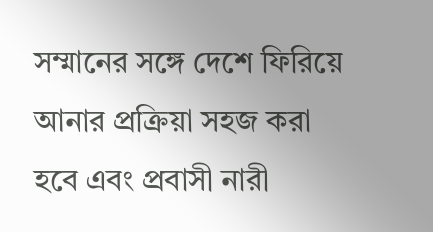সম্মানের সঙ্গে দেশে ফিরিয়ে আনার প্রক্রিয়া সহজ করা হবে এবং প্রবাসী নারী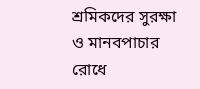শ্রমিকদের সুরক্ষা ও মানবপাচার রোধে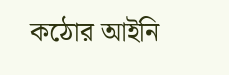কঠোর আইনি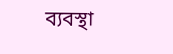ব্যবস্থা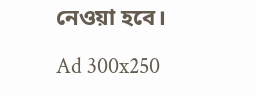নেওয়া হবে।

Ad 300x250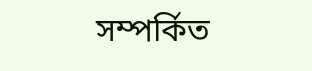সম্পর্কিত